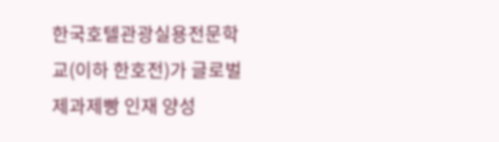한국호텔관광실용전문학교(이하 한호전)가 글로벌 제과제빵 인재 양성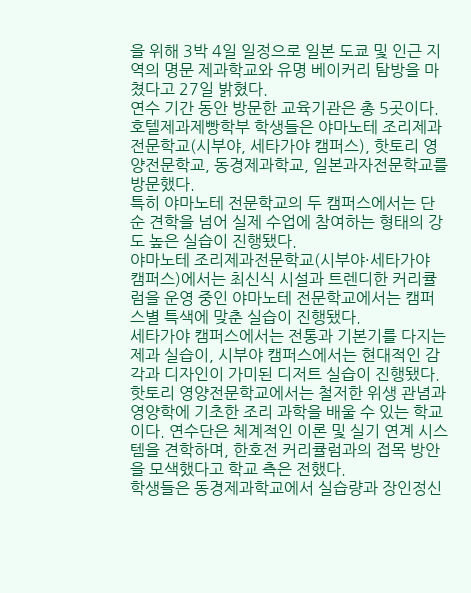을 위해 3박 4일 일정으로 일본 도쿄 및 인근 지역의 명문 제과학교와 유명 베이커리 탐방을 마쳤다고 27일 밝혔다.
연수 기간 동안 방문한 교육기관은 총 5곳이다. 호텔제과제빵학부 학생들은 야마노테 조리제과전문학교(시부야, 세타가야 캠퍼스), 핫토리 영양전문학교, 동경제과학교, 일본과자전문학교를 방문했다.
특히 야마노테 전문학교의 두 캠퍼스에서는 단순 견학을 넘어 실제 수업에 참여하는 형태의 강도 높은 실습이 진행됐다.
야마노테 조리제과전문학교(시부야·세타가야 캠퍼스)에서는 최신식 시설과 트렌디한 커리큘럼을 운영 중인 야마노테 전문학교에서는 캠퍼스별 특색에 맞춘 실습이 진행됐다.
세타가야 캠퍼스에서는 전통과 기본기를 다지는 제과 실습이, 시부야 캠퍼스에서는 현대적인 감각과 디자인이 가미된 디저트 실습이 진행됐다.
핫토리 영양전문학교에서는 철저한 위생 관념과 영양학에 기초한 조리 과학을 배울 수 있는 학교이다. 연수단은 체계적인 이론 및 실기 연계 시스템을 견학하며, 한호전 커리큘럼과의 접목 방안을 모색했다고 학교 측은 전했다.
학생들은 동경제과학교에서 실습량과 장인정신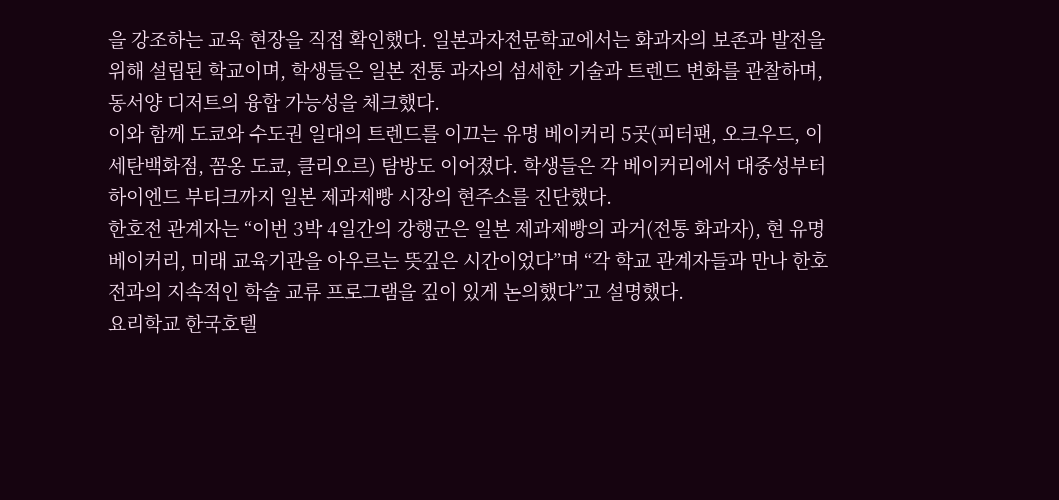을 강조하는 교육 현장을 직접 확인했다. 일본과자전문학교에서는 화과자의 보존과 발전을 위해 설립된 학교이며, 학생들은 일본 전통 과자의 섬세한 기술과 트렌드 변화를 관찰하며, 동서양 디저트의 융합 가능성을 체크했다.
이와 함께 도쿄와 수도권 일대의 트렌드를 이끄는 유명 베이커리 5곳(피터팬, 오크우드, 이세탄백화점, 꼼옹 도쿄, 클리오르) 탐방도 이어졌다. 학생들은 각 베이커리에서 대중성부터 하이엔드 부티크까지 일본 제과제빵 시장의 현주소를 진단했다.
한호전 관계자는 “이번 3박 4일간의 강행군은 일본 제과제빵의 과거(전통 화과자), 현 유명 베이커리, 미래 교육기관을 아우르는 뜻깊은 시간이었다”며 “각 학교 관계자들과 만나 한호전과의 지속적인 학술 교류 프로그램을 깊이 있게 논의했다”고 설명했다.
요리학교 한국호텔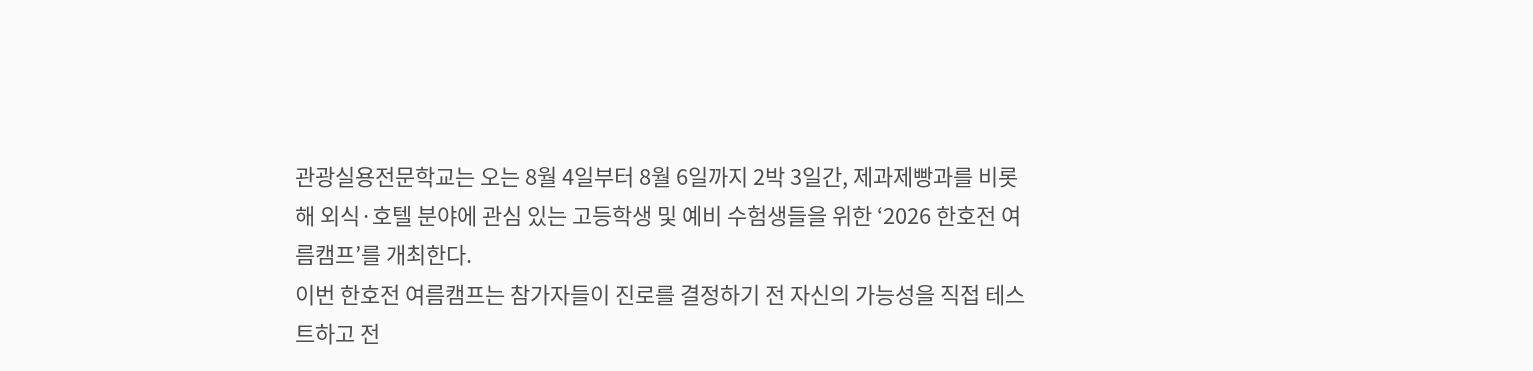관광실용전문학교는 오는 8월 4일부터 8월 6일까지 2박 3일간, 제과제빵과를 비롯해 외식·호텔 분야에 관심 있는 고등학생 및 예비 수험생들을 위한 ‘2026 한호전 여름캠프’를 개최한다.
이번 한호전 여름캠프는 참가자들이 진로를 결정하기 전 자신의 가능성을 직접 테스트하고 전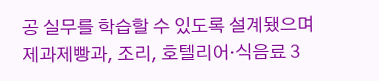공 실무를 학습할 수 있도록 설계됐으며 제과제빵과, 조리, 호텔리어·식음료 3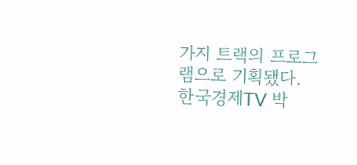가지 트랙의 프로그램으로 기획됐다.
한국경제TV 박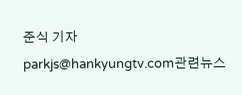준식 기자
parkjs@hankyungtv.com관련뉴스